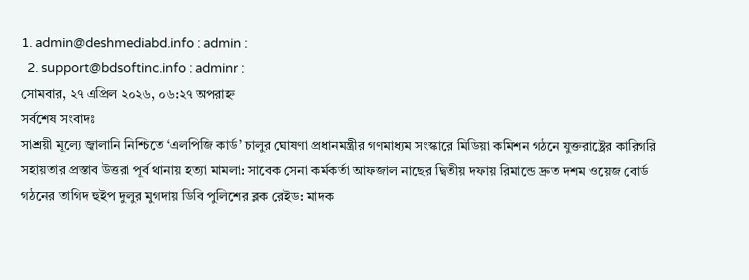1. admin@deshmediabd.info : admin :
  2. support@bdsoftinc.info : adminr :
সোমবার, ২৭ এপ্রিল ২০২৬, ০৬:২৭ অপরাহ্ন
সর্বশেষ সংবাদঃ
সাশ্রয়ী মূল্যে জ্বালানি নিশ্চিতে ‘এলপিজি কার্ড’ চালুর ঘোষণা প্রধানমন্ত্রীর গণমাধ্যম সংস্কারে মিডিয়া কমিশন গঠনে যুক্তরাষ্ট্রের কারিগরি সহায়তার প্রস্তাব উত্তরা পূর্ব থানায় হত্যা মামলা: সাবেক সেনা কর্মকর্তা আফজাল নাছের দ্বিতীয় দফায় রিমান্ডে দ্রুত দশম ওয়েজ বোর্ড গঠনের তাগিদ হুইপ দুলুর মুগদায় ডিবি পুলিশের ব্লক রেইড: মাদক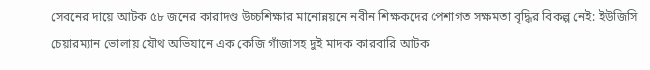সেবনের দায়ে আটক ৫৮ জনের কারাদণ্ড উচ্চশিক্ষার মানোন্নয়নে নবীন শিক্ষকদের পেশাগত সক্ষমতা বৃদ্ধির বিকল্প নেই: ইউজিসি চেয়ারম্যান ভোলায় যৌথ অভিযানে এক কেজি গাঁজাসহ দুই মাদক কারবারি আটক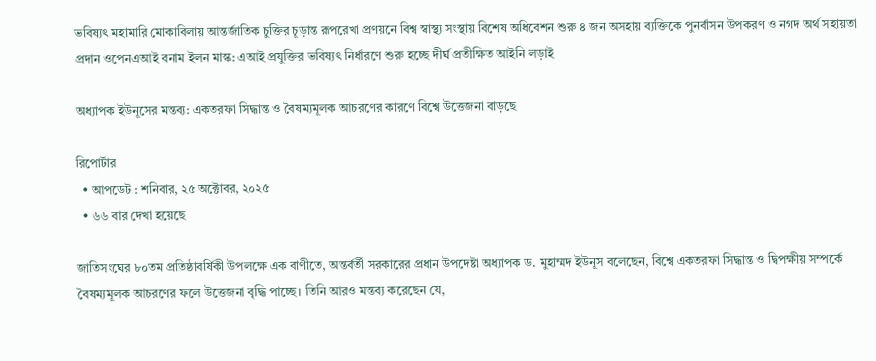ভবিষ্যৎ মহামারি মোকাবিলায় আন্তর্জাতিক চুক্তির চূড়ান্ত রূপরেখা প্রণয়নে বিশ্ব স্বাস্থ্য সংস্থায় বিশেষ অধিবেশন শুরু ৪ জন অসহায় ব্যক্তিকে পুনর্বাসন উপকরণ ও নগদ অর্থ সহায়তা প্রদান ওপেনএআই বনাম ইলন মাস্ক: এআই প্রযুক্তির ভবিষ্যৎ নির্ধারণে শুরু হচ্ছে দীর্ঘ প্রতীক্ষিত আইনি লড়াই

অধ্যাপক ইউনূসের মন্তব্য: একতরফা সিদ্ধান্ত ও বৈষম্যমূলক আচরণের কারণে বিশ্বে উত্তেজনা বাড়ছে

রিপোর্টার
  • আপডেট : শনিবার, ২৫ অক্টোবর, ২০২৫
  • ৬৬ বার দেখা হয়েছে

জাতিসংঘের ৮০তম প্রতিষ্ঠাবর্ষিকী উপলক্ষে এক বাণীতে, অন্তর্বর্তী সরকারের প্রধান উপদেষ্টা অধ্যাপক ড. মুহাম্মদ ইউনূস বলেছেন, বিশ্বে একতরফা সিদ্ধান্ত ও দ্বিপক্ষীয় সম্পর্কে বৈষম্যমূলক আচরণের ফলে উত্তেজনা বৃদ্ধি পাচ্ছে। তিনি আরও মন্তব্য করেছেন যে,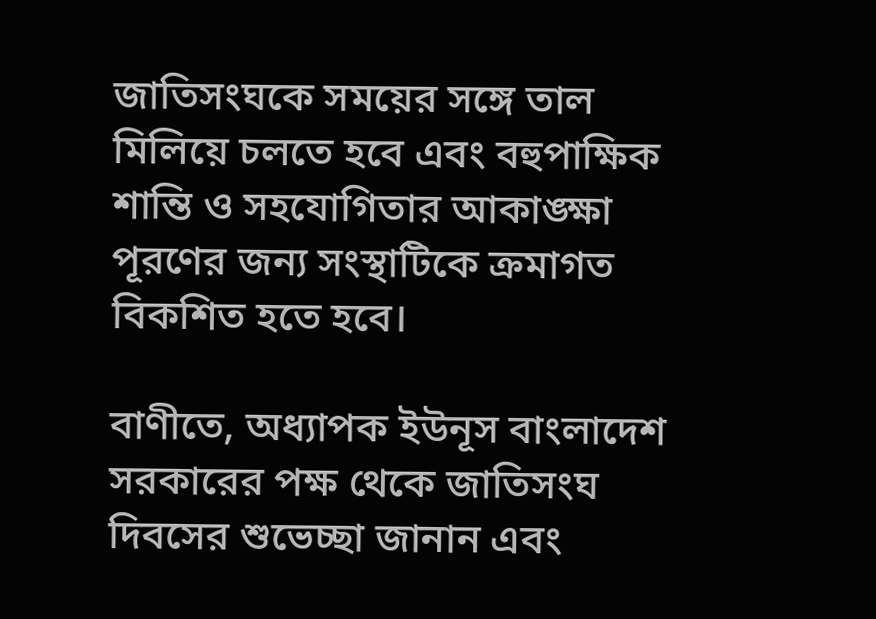জাতিসংঘকে সময়ের সঙ্গে তাল মিলিয়ে চলতে হবে এবং বহুপাক্ষিক শান্তি ও সহযোগিতার আকাঙ্ক্ষা পূরণের জন্য সংস্থাটিকে ক্রমাগত বিকশিত হতে হবে।

বাণীতে, অধ্যাপক ইউনূস বাংলাদেশ সরকারের পক্ষ থেকে জাতিসংঘ দিবসের শুভেচ্ছা জানান এবং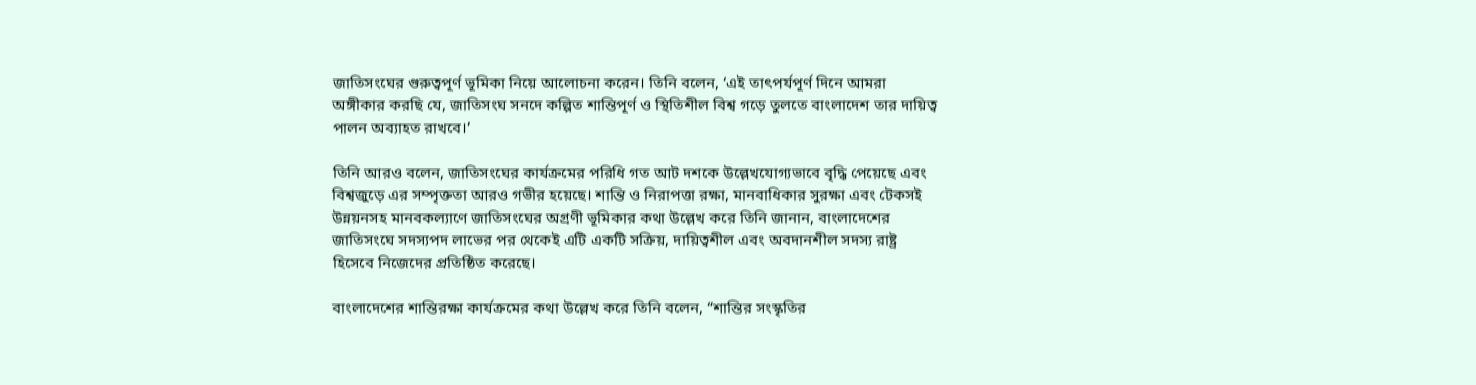জাতিসংঘের গুরুত্বপূর্ণ ভূমিকা নিয়ে আলোচনা করেন। তিনি বলেন, ‘এই তাৎপর্যপূর্ণ দিনে আমরা অঙ্গীকার করছি যে, জাতিসংঘ সনদে কল্পিত শান্তিপূর্ণ ও স্থিতিশীল বিশ্ব গড়ে তুলতে বাংলাদেশ তার দায়িত্ব পালন অব্যাহত রাখবে।’

তিনি আরও বলেন, জাতিসংঘের কার্যক্রমের পরিধি গত আট দশকে উল্লেখযোগ্যভাবে বৃদ্ধি পেয়েছে এবং বিশ্বজুড়ে এর সম্পৃক্ততা আরও গভীর হয়েছে। শান্তি ও নিরাপত্তা রক্ষা, মানবাধিকার সুরক্ষা এবং টেকসই উন্নয়নসহ মানবকল্যাণে জাতিসংঘের অগ্রণী ভূমিকার কথা উল্লেখ করে তিনি জানান, বাংলাদেশের জাতিসংঘে সদস্যপদ লাভের পর থেকেই এটি একটি সক্রিয়, দায়িত্বশীল এবং অবদানশীল সদস্য রাষ্ট্র হিসেবে নিজেদের প্রতিষ্ঠিত করেছে।

বাংলাদেশের শান্তিরক্ষা কার্যক্রমের কথা উল্লেখ করে তিনি বলেন, “শান্তির সংস্কৃতির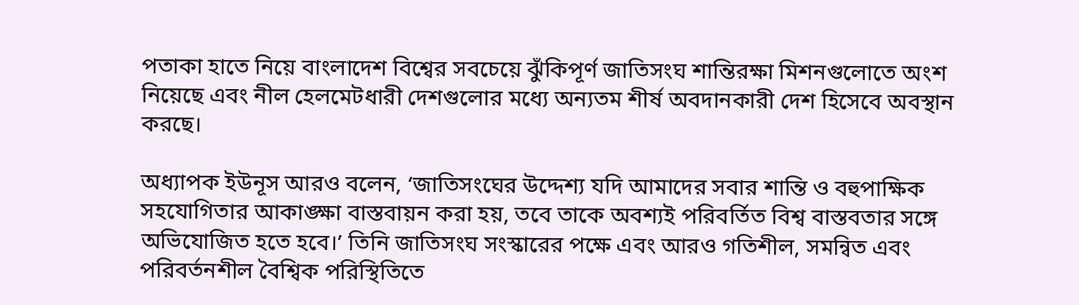পতাকা হাতে নিয়ে বাংলাদেশ বিশ্বের সবচেয়ে ঝুঁকিপূর্ণ জাতিসংঘ শান্তিরক্ষা মিশনগুলোতে অংশ নিয়েছে এবং নীল হেলমেটধারী দেশগুলোর মধ্যে অন্যতম শীর্ষ অবদানকারী দেশ হিসেবে অবস্থান করছে।

অধ্যাপক ইউনূস আরও বলেন, ‘জাতিসংঘের উদ্দেশ্য যদি আমাদের সবার শান্তি ও বহুপাক্ষিক সহযোগিতার আকাঙ্ক্ষা বাস্তবায়ন করা হয়, তবে তাকে অবশ্যই পরিবর্তিত বিশ্ব বাস্তবতার সঙ্গে অভিযোজিত হতে হবে।’ তিনি জাতিসংঘ সংস্কারের পক্ষে এবং আরও গতিশীল, সমন্বিত এবং পরিবর্তনশীল বৈশ্বিক পরিস্থিতিতে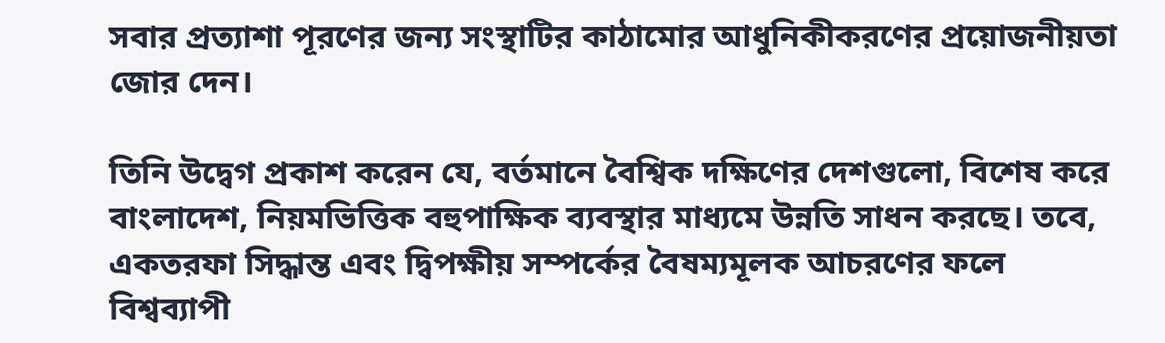সবার প্রত্যাশা পূরণের জন্য সংস্থাটির কাঠামোর আধুনিকীকরণের প্রয়োজনীয়তা জোর দেন।

তিনি উদ্বেগ প্রকাশ করেন যে, বর্তমানে বৈশ্বিক দক্ষিণের দেশগুলো, বিশেষ করে বাংলাদেশ, নিয়মভিত্তিক বহুপাক্ষিক ব্যবস্থার মাধ্যমে উন্নতি সাধন করছে। তবে, একতরফা সিদ্ধান্ত এবং দ্বিপক্ষীয় সম্পর্কের বৈষম্যমূলক আচরণের ফলে বিশ্বব্যাপী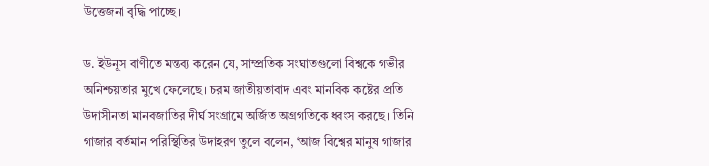উত্তেজনা বৃদ্ধি পাচ্ছে।

ড. ইউনূস বাণীতে মন্তব্য করেন যে, সাম্প্রতিক সংঘাতগুলো বিশ্বকে গভীর অনিশ্চয়তার মুখে ফেলেছে। চরম জাতীয়তাবাদ এবং মানবিক কষ্টের প্রতি উদাসীনতা মানবজাতির দীর্ঘ সংগ্রামে অর্জিত অগ্রগতিকে ধ্বংস করছে। তিনি গাজার বর্তমান পরিস্থিতির উদাহরণ তুলে বলেন, ‘আজ বিশ্বের মানুষ গাজার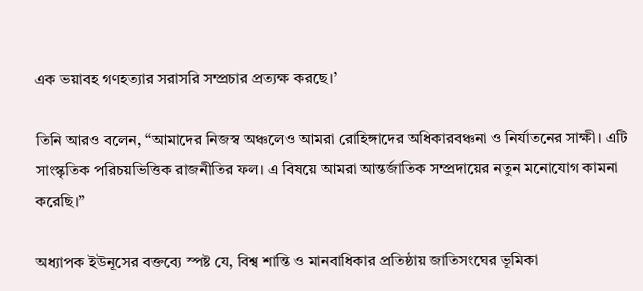এক ভয়াবহ গণহত্যার সরাসরি সম্প্রচার প্রত্যক্ষ করছে।’

তিনি আরও বলেন, “আমাদের নিজস্ব অঞ্চলেও আমরা রোহিঙ্গাদের অধিকারবঞ্চনা ও নির্যাতনের সাক্ষী। এটি সাংস্কৃতিক পরিচয়ভিত্তিক রাজনীতির ফল। এ বিষয়ে আমরা আন্তর্জাতিক সম্প্রদায়ের নতুন মনোযোগ কামনা করেছি।”

অধ্যাপক ইউনূসের বক্তব্যে স্পষ্ট যে, বিশ্ব শান্তি ও মানবাধিকার প্রতিষ্ঠায় জাতিসংঘের ভূমিকা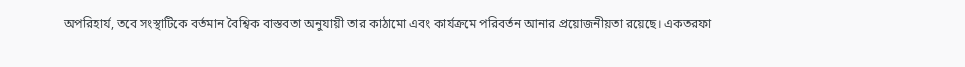অপরিহার্য, তবে সংস্থাটিকে বর্তমান বৈশ্বিক বাস্তবতা অনুযায়ী তার কাঠামো এবং কার্যক্রমে পরিবর্তন আনার প্রয়োজনীয়তা রয়েছে। একতরফা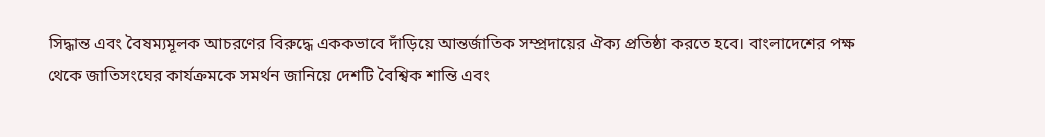সিদ্ধান্ত এবং বৈষম্যমূলক আচরণের বিরুদ্ধে এককভাবে দাঁড়িয়ে আন্তর্জাতিক সম্প্রদায়ের ঐক্য প্রতিষ্ঠা করতে হবে। বাংলাদেশের পক্ষ থেকে জাতিসংঘের কার্যক্রমকে সমর্থন জানিয়ে দেশটি বৈশ্বিক শান্তি এবং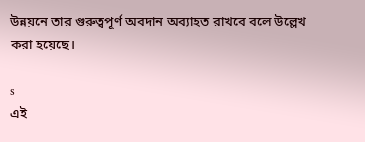উন্নয়নে তার গুরুত্বপূর্ণ অবদান অব্যাহত রাখবে বলে উল্লেখ করা হয়েছে।

s
এই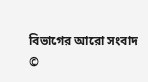বিভাগের আরো সংবাদ
©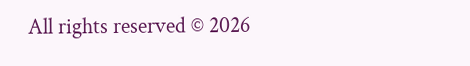All rights reserved © 2026